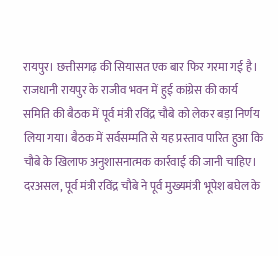रायपुर। छत्तीसगढ़ की सियासत एक बार फिर गरमा गई है। राजधानी रायपुर के राजीव भवन में हुई कांग्रेस की कार्य समिति की बैठक में पूर्व मंत्री रविंद्र चौबे को लेकर बड़ा निर्णय लिया गया। बैठक में सर्वसम्मति से यह प्रस्ताव पारित हुआ कि चौबे के खिलाफ अनुशासनात्मक कार्रवाई की जानी चाहिए।
दरअसल, पूर्व मंत्री रविंद्र चौबे ने पूर्व मुख्यमंत्री भूपेश बघेल के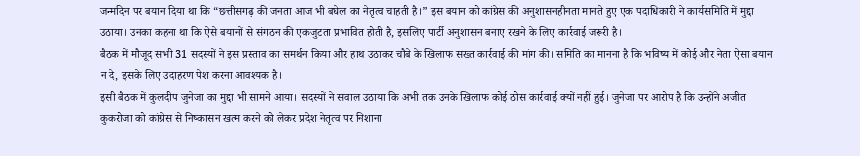जन्मदिन पर बयान दिया था कि “छत्तीसगढ़ की जनता आज भी बघेल का नेतृत्व चाहती है।” इस बयान को कांग्रेस की अनुशासनहीनता मानते हुए एक पदाधिकारी ने कार्यसमिति में मुद्दा उठाया। उनका कहना था कि ऐसे बयानों से संगठन की एकजुटता प्रभावित होती है, इसलिए पार्टी अनुशासन बनाए रखने के लिए कार्रवाई जरूरी है।
बैठक में मौजूद सभी 31 सदस्यों ने इस प्रस्ताव का समर्थन किया और हाथ उठाकर चौबे के खिलाफ सख्त कार्रवाई की मांग की। समिति का मानना है कि भविष्य में कोई और नेता ऐसा बयान न दे, इसके लिए उदाहरण पेश करना आवश्यक है।
इसी बैठक में कुलदीप जुनेजा का मुद्दा भी सामने आया। सदस्यों ने सवाल उठाया कि अभी तक उनके खिलाफ कोई ठोस कार्रवाई क्यों नहीं हुई। जुनेजा पर आरोप है कि उन्होंने अजीत कुकरोजा को कांग्रेस से निष्कासन खत्म करने को लेकर प्रदेश नेतृत्व पर निशाना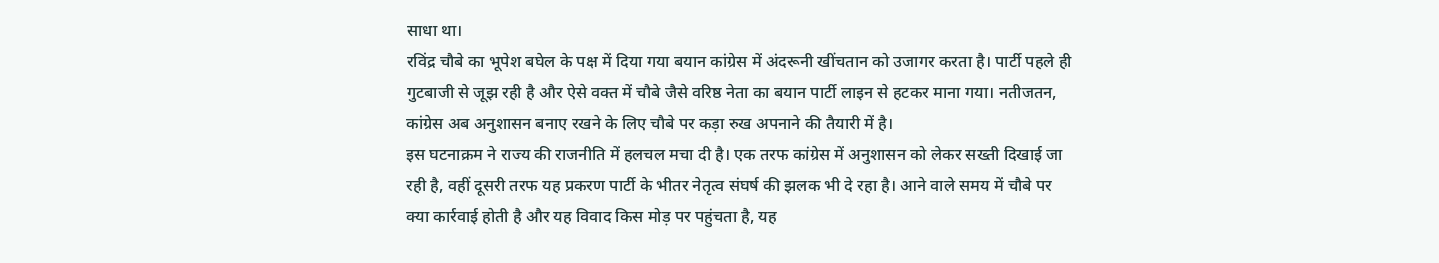साधा था।
रविंद्र चौबे का भूपेश बघेल के पक्ष में दिया गया बयान कांग्रेस में अंदरूनी खींचतान को उजागर करता है। पार्टी पहले ही गुटबाजी से जूझ रही है और ऐसे वक्त में चौबे जैसे वरिष्ठ नेता का बयान पार्टी लाइन से हटकर माना गया। नतीजतन, कांग्रेस अब अनुशासन बनाए रखने के लिए चौबे पर कड़ा रुख अपनाने की तैयारी में है।
इस घटनाक्रम ने राज्य की राजनीति में हलचल मचा दी है। एक तरफ कांग्रेस में अनुशासन को लेकर सख्ती दिखाई जा रही है, वहीं दूसरी तरफ यह प्रकरण पार्टी के भीतर नेतृत्व संघर्ष की झलक भी दे रहा है। आने वाले समय में चौबे पर क्या कार्रवाई होती है और यह विवाद किस मोड़ पर पहुंचता है, यह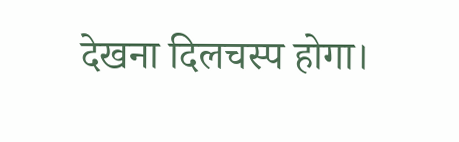देखना दिलचस्प होगा।